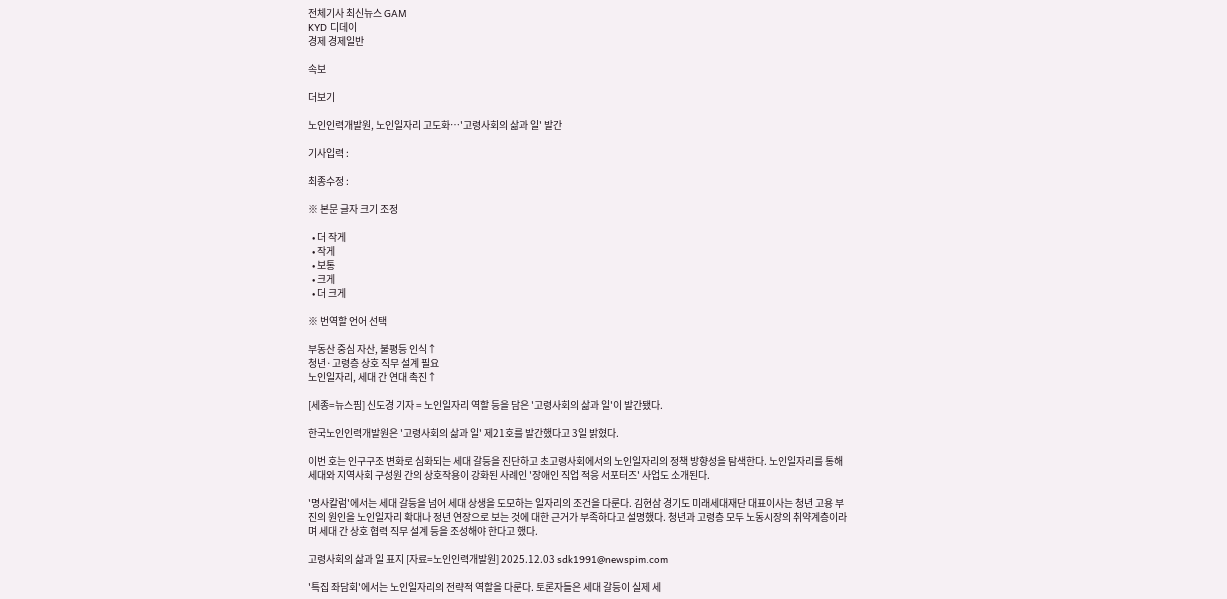전체기사 최신뉴스 GAM
KYD 디데이
경제 경제일반

속보

더보기

노인인력개발원, 노인일자리 고도화…'고령사회의 삶과 일' 발간

기사입력 :

최종수정 :

※ 본문 글자 크기 조정

  • 더 작게
  • 작게
  • 보통
  • 크게
  • 더 크게

※ 번역할 언어 선택

부동산 중심 자산, 불평등 인식↑
청년·고령층 상호 직무 설계 필요
노인일자리, 세대 간 연대 촉진↑

[세종=뉴스핌] 신도경 기자 = 노인일자리 역할 등을 담은 '고령사회의 삶과 일'이 발간됐다.

한국노인인력개발원은 '고령사회의 삶과 일' 제21호를 발간했다고 3일 밝혔다.

이번 호는 인구구조 변화로 심화되는 세대 갈등을 진단하고 초고령사회에서의 노인일자리의 정책 방향성을 탐색한다. 노인일자리를 통해 세대와 지역사회 구성원 간의 상호작용이 강화된 사례인 '장애인 직업 적응 서포터즈' 사업도 소개된다.

'명사칼럼'에서는 세대 갈등을 넘어 세대 상생을 도모하는 일자리의 조건을 다룬다. 김현삼 경기도 미래세대재단 대표이사는 청년 고용 부진의 원인을 노인일자리 확대나 정년 연장으로 보는 것에 대한 근거가 부족하다고 설명했다. 청년과 고령층 모두 노동시장의 취약계층이라며 세대 간 상호 협력 직무 설계 등을 조성해야 한다고 했다.

고령사회의 삶과 일 표지 [자료=노인인력개발원] 2025.12.03 sdk1991@newspim.com

'특집 좌담회'에서는 노인일자리의 전략적 역할을 다룬다. 토론자들은 세대 갈등이 실제 세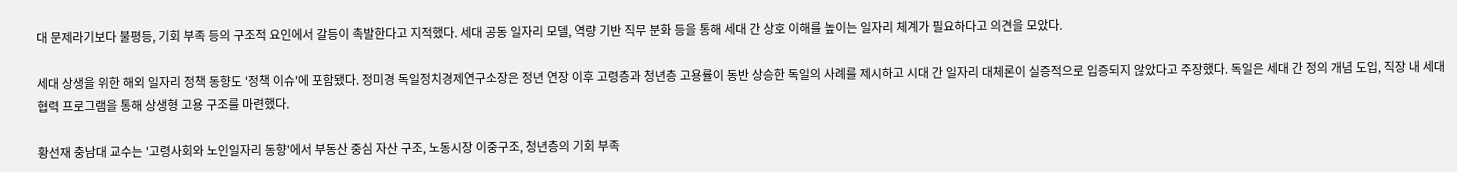대 문제라기보다 불평등, 기회 부족 등의 구조적 요인에서 갈등이 촉발한다고 지적했다. 세대 공동 일자리 모델, 역량 기반 직무 분화 등을 통해 세대 간 상호 이해를 높이는 일자리 체계가 필요하다고 의견을 모았다.

세대 상생을 위한 해외 일자리 정책 동향도 '정책 이슈'에 포함됐다. 정미경 독일정치경제연구소장은 정년 연장 이후 고령층과 청년층 고용률이 동반 상승한 독일의 사례를 제시하고 시대 간 일자리 대체론이 실증적으로 입증되지 않았다고 주장했다. 독일은 세대 간 정의 개념 도입, 직장 내 세대 협력 프로그램을 통해 상생형 고용 구조를 마련했다.

황선재 충남대 교수는 '고령사회와 노인일자리 동향'에서 부동산 중심 자산 구조, 노동시장 이중구조, 청년층의 기회 부족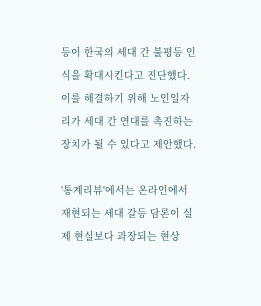등이 한국의 세대 간 불평등 인식을 확대시킨다고 진단했다. 이를 해결하기 위해 노인일자리가 세대 간 연대를 촉진하는 장치가 될 수 있다고 제안했다.

'통계리뷰'에서는 온라인에서 재현되는 세대 갈등 담론이 실제 현실보다 과장되는 현상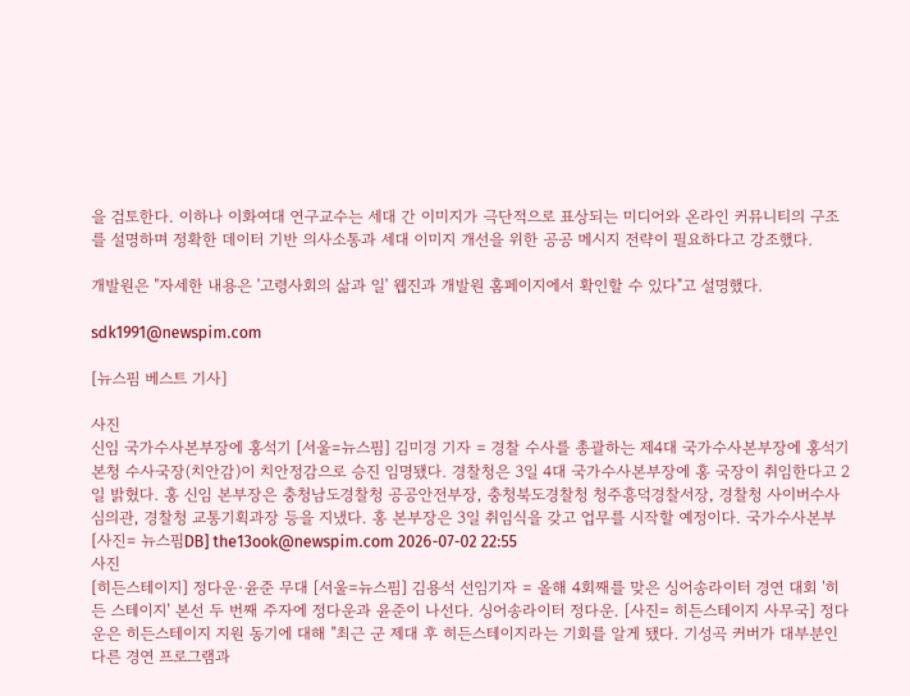을 검토한다. 이하나 이화여대 연구교수는 세대 간 이미지가 극단적으로 표상되는 미디어와 온라인 커뮤니티의 구조를 설명하며 정확한 데이터 기반 의사소통과 세대 이미지 개선을 위한 공공 메시지 전략이 필요하다고 강조했다.

개발원은 "자세한 내용은 '고령사회의 삶과 일' 웹진과 개발원 홈페이지에서 확인할 수 있다"고 설명했다.

sdk1991@newspim.com

[뉴스핌 베스트 기사]

사진
신임 국가수사본부장에 홍석기 [서울=뉴스핌] 김미경 기자 = 경찰 수사를 총괄하는 제4대 국가수사본부장에 홍석기 본청 수사국장(치안감)이 치안정감으로 승진 임명됐다. 경찰청은 3일 4대 국가수사본부장에 홍 국장이 취임한다고 2일 밝혔다. 홍 신임 본부장은 충청남도경찰청 공공안전부장, 충청북도경찰청 청주흥덕경찰서장, 경찰청 사이버수사심의관, 경찰청 교통기획과장 등을 지냈다. 홍 본부장은 3일 취임식을 갖고 업무를 시작할 예정이다. 국가수사본부 [사진= 뉴스핌DB] the13ook@newspim.com 2026-07-02 22:55
사진
[히든스테이지] 정다운·윤준 무대 [서울=뉴스핌] 김용석 선임기자 = 올해 4회째를 맞은 싱어송라이터 경연 대회 '히든 스테이지' 본선 두 번째 주자에 정다운과 윤준이 나선다. 싱어송라이터 정다운. [사진= 히든스테이지 사무국] 정다운은 히든스테이지 지원 동기에 대해 "최근 군 제대 후 히든스테이지라는 기회를 알게 됐다. 기성곡 커버가 대부분인 다른 경연 프로그램과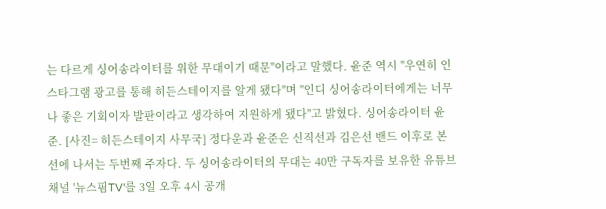는 다르게 싱어송라이터를 위한 무대이기 때문"이라고 말했다. 윤준 역시 "우연히 인스타그램 광고를 통해 히든스테이지를 알게 됐다"며 "인디 싱어송라이터에게는 너무나 좋은 기회이자 발판이라고 생각하여 지원하게 됐다"고 밝혔다. 싱어송라이터 윤준. [사진= 히든스테이지 사무국] 정다운과 윤준은 신직선과 김은선 밴드 이후로 본선에 나서는 두번째 주자다. 두 싱어송라이터의 무대는 40만 구독자를 보유한 유튜브 채널 '뉴스핌TV'를 3일 오후 4시 공개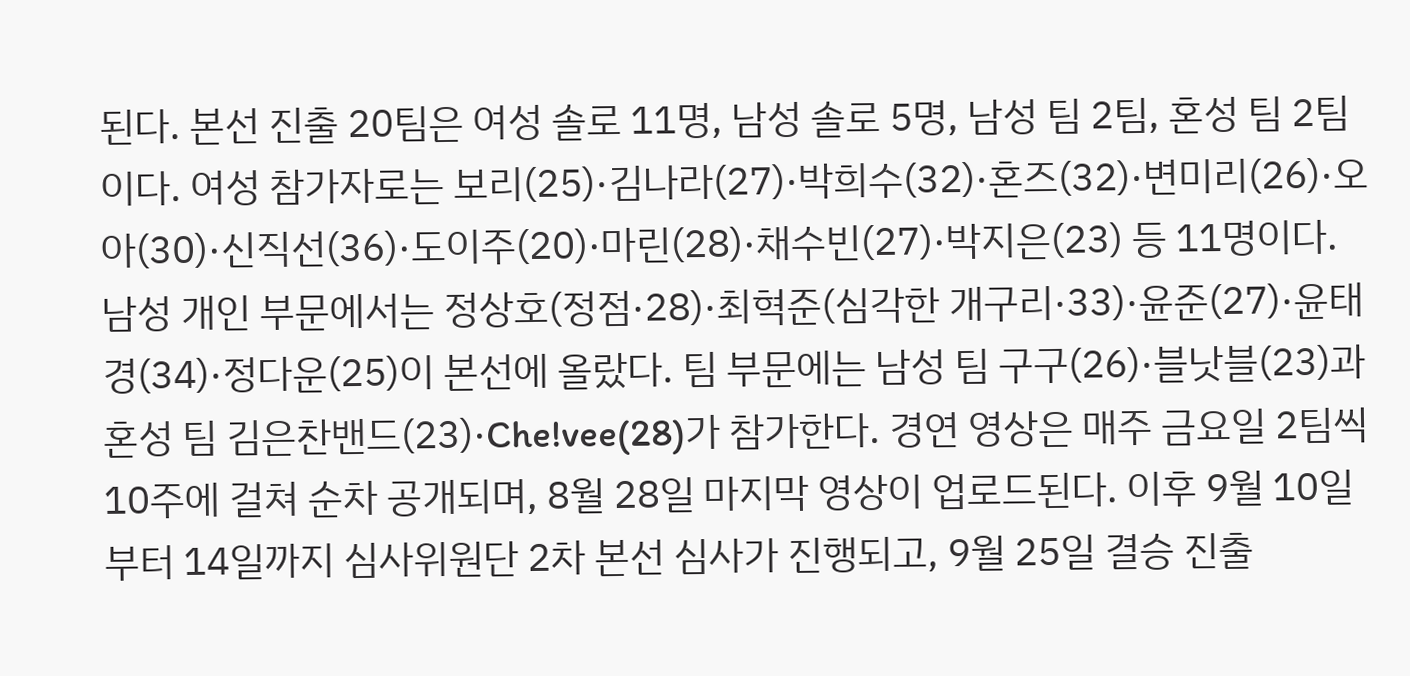된다. 본선 진출 20팀은 여성 솔로 11명, 남성 솔로 5명, 남성 팀 2팀, 혼성 팀 2팀이다. 여성 참가자로는 보리(25)·김나라(27)·박희수(32)·혼즈(32)·변미리(26)·오아(30)·신직선(36)·도이주(20)·마린(28)·채수빈(27)·박지은(23) 등 11명이다. 남성 개인 부문에서는 정상호(정점·28)·최혁준(심각한 개구리·33)·윤준(27)·윤태경(34)·정다운(25)이 본선에 올랐다. 팀 부문에는 남성 팀 구구(26)·블낫블(23)과 혼성 팀 김은찬밴드(23)·Che!vee(28)가 참가한다. 경연 영상은 매주 금요일 2팀씩 10주에 걸쳐 순차 공개되며, 8월 28일 마지막 영상이 업로드된다. 이후 9월 10일부터 14일까지 심사위원단 2차 본선 심사가 진행되고, 9월 25일 결승 진출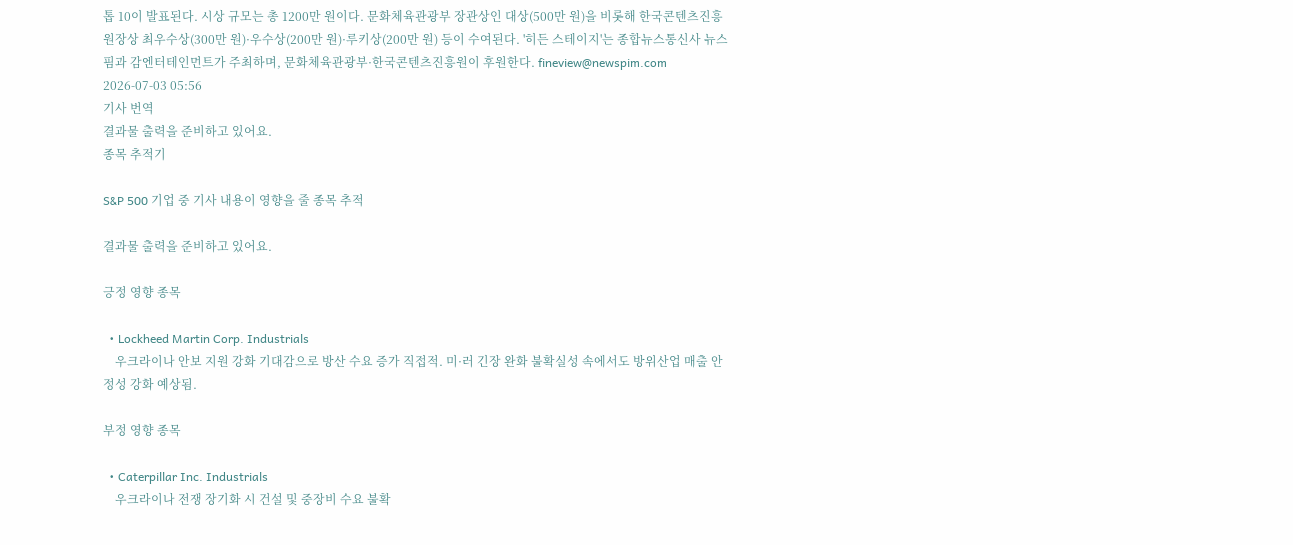톱 10이 발표된다. 시상 규모는 총 1200만 원이다. 문화체육관광부 장관상인 대상(500만 원)을 비롯해 한국콘텐츠진흥원장상 최우수상(300만 원)·우수상(200만 원)·루키상(200만 원) 등이 수여된다. '히든 스테이지'는 종합뉴스통신사 뉴스핌과 감엔터테인먼트가 주최하며, 문화체육관광부·한국콘텐츠진흥원이 후원한다. fineview@newspim.com 2026-07-03 05:56
기사 번역
결과물 출력을 준비하고 있어요.
종목 추적기

S&P 500 기업 중 기사 내용이 영향을 줄 종목 추적

결과물 출력을 준비하고 있어요.

긍정 영향 종목

  • Lockheed Martin Corp. Industrials
    우크라이나 안보 지원 강화 기대감으로 방산 수요 증가 직접적. 미·러 긴장 완화 불확실성 속에서도 방위산업 매출 안정성 강화 예상됨.

부정 영향 종목

  • Caterpillar Inc. Industrials
    우크라이나 전쟁 장기화 시 건설 및 중장비 수요 불확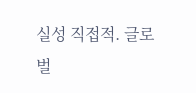실성 직접적. 글로벌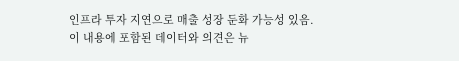인프라 투자 지연으로 매출 성장 둔화 가능성 있음.
이 내용에 포함된 데이터와 의견은 뉴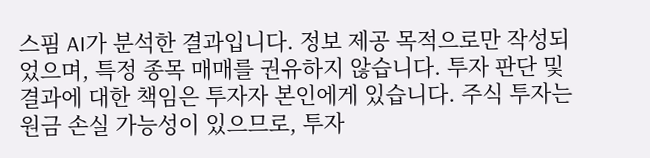스핌 AI가 분석한 결과입니다. 정보 제공 목적으로만 작성되었으며, 특정 종목 매매를 권유하지 않습니다. 투자 판단 및 결과에 대한 책임은 투자자 본인에게 있습니다. 주식 투자는 원금 손실 가능성이 있으므로, 투자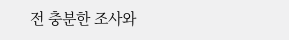전 충분한 조사와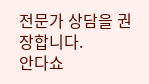전문가 상담을 권장합니다.
안다쇼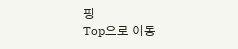핑
Top으로 이동